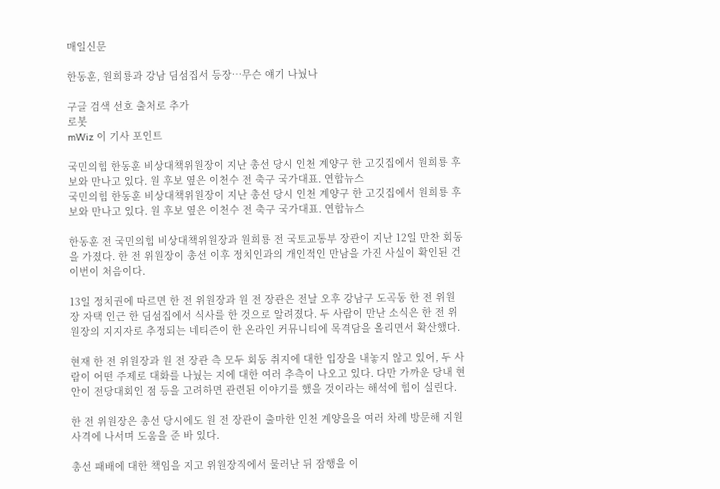매일신문

한동훈, 원희룡과 강남 딤섬집서 등장…무슨 얘기 나눴나

구글 검색 선호 출처로 추가
로봇
mWiz 이 기사 포인트

국민의힘 한동훈 비상대책위원장이 지난 총선 당시 인천 계양구 한 고깃집에서 원희룡 후보와 만나고 있다. 원 후보 옆은 이천수 전 축구 국가대표. 연합뉴스
국민의힘 한동훈 비상대책위원장이 지난 총선 당시 인천 계양구 한 고깃집에서 원희룡 후보와 만나고 있다. 원 후보 옆은 이천수 전 축구 국가대표. 연합뉴스

한동훈 전 국민의힘 비상대책위원장과 원희룡 전 국토교통부 장관이 지난 12일 만찬 회동을 가졌다. 한 전 위원장이 총선 이후 정치인과의 개인적인 만남을 가진 사실이 확인된 건 이번이 처음이다.

13일 정치권에 따르면 한 전 위원장과 원 전 장관은 전날 오후 강남구 도곡동 한 전 위원장 자택 인근 한 딤섬집에서 식사를 한 것으로 알려졌다. 두 사람이 만난 소식은 한 전 위원장의 지지자로 추정되는 네티즌이 한 온라인 커뮤니티에 목격담을 올리면서 확산했다.

현재 한 전 위원장과 원 전 장관 측 모두 회동 취지에 대한 입장을 내놓지 않고 있어, 두 사람이 어떤 주제로 대화를 나눴는 지에 대한 여러 추측이 나오고 있다. 다만 가까운 당내 현안이 전당대회인 점 등을 고려하면 관련된 이야기를 했을 것이라는 해석에 힘이 실린다.

한 전 위원장은 총선 당시에도 원 전 장관이 출마한 인천 계양을을 여러 차례 방문해 지원 사격에 나서며 도움을 준 바 있다.

총선 패배에 대한 책임을 지고 위원장직에서 물러난 뒤 잠행을 이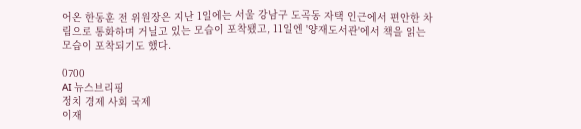어온 한동훈 전 위원장은 지난 1일에는 서울 강남구 도곡동 자택 인근에서 편안한 차림으로 통화하며 거닐고 있는 모습이 포착됐고, 11일엔 '양재도서관'에서 책을 읽는 모습이 포착되기도 했다.

0700
AI 뉴스브리핑
정치 경제 사회 국제
이재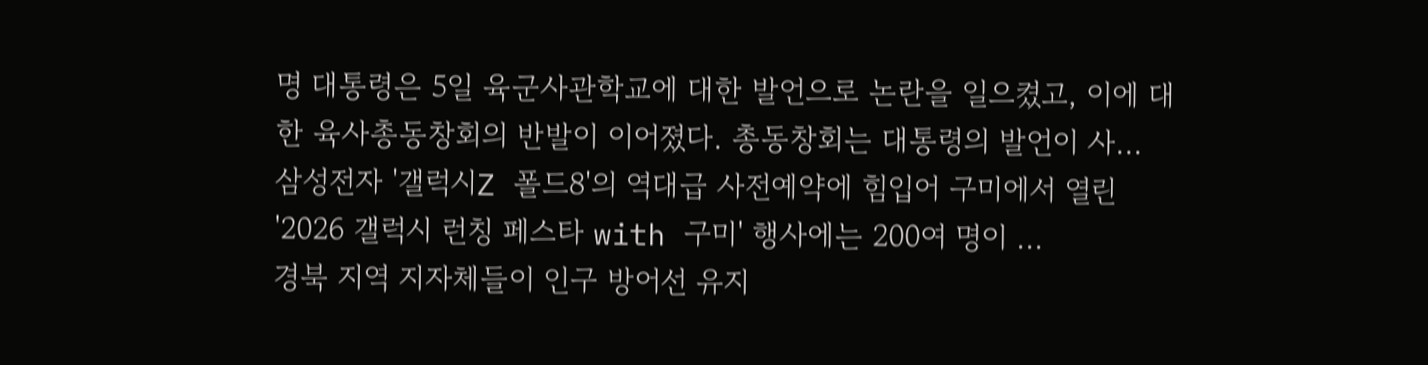명 대통령은 5일 육군사관학교에 대한 발언으로 논란을 일으켰고, 이에 대한 육사총동창회의 반발이 이어졌다. 총동창회는 대통령의 발언이 사...
삼성전자 '갤럭시Z 폴드8'의 역대급 사전예약에 힘입어 구미에서 열린 '2026 갤럭시 런칭 페스타 with 구미' 행사에는 200여 명이 ...
경북 지역 지자체들이 인구 방어선 유지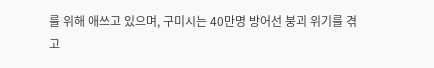를 위해 애쓰고 있으며, 구미시는 40만명 방어선 붕괴 위기를 겪고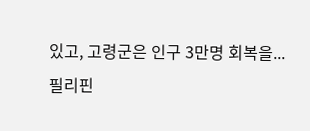있고, 고령군은 인구 3만명 회복을...
필리핀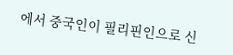에서 중국인이 필리핀인으로 신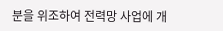분을 위조하여 전력망 사업에 개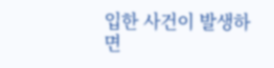입한 사건이 발생하면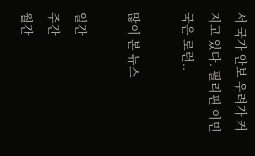서 국가 안보 우려가 커지고 있다. 필리핀 이민국은 로런..

많이 본 뉴스

일간
주간
월간